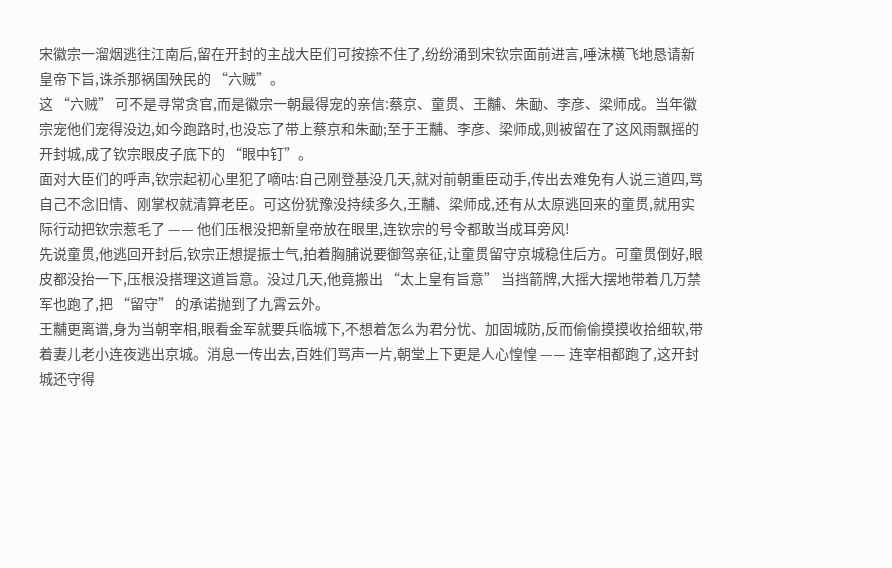宋徽宗一溜烟逃往江南后,留在开封的主战大臣们可按捺不住了,纷纷涌到宋钦宗面前进言,唾沫横飞地恳请新皇帝下旨,诛杀那祸国殃民的 “六贼”。
这 “六贼” 可不是寻常贪官,而是徽宗一朝最得宠的亲信:蔡京、童贯、王黼、朱勔、李彦、梁师成。当年徽宗宠他们宠得没边,如今跑路时,也没忘了带上蔡京和朱勔;至于王黼、李彦、梁师成,则被留在了这风雨飘摇的开封城,成了钦宗眼皮子底下的 “眼中钉”。
面对大臣们的呼声,钦宗起初心里犯了嘀咕:自己刚登基没几天,就对前朝重臣动手,传出去难免有人说三道四,骂自己不念旧情、刚掌权就清算老臣。可这份犹豫没持续多久,王黼、梁师成,还有从太原逃回来的童贯,就用实际行动把钦宗惹毛了 —— 他们压根没把新皇帝放在眼里,连钦宗的号令都敢当成耳旁风!
先说童贯,他逃回开封后,钦宗正想提振士气,拍着胸脯说要御驾亲征,让童贯留守京城稳住后方。可童贯倒好,眼皮都没抬一下,压根没搭理这道旨意。没过几天,他竟搬出 “太上皇有旨意” 当挡箭牌,大摇大摆地带着几万禁军也跑了,把 “留守” 的承诺抛到了九霄云外。
王黼更离谱,身为当朝宰相,眼看金军就要兵临城下,不想着怎么为君分忧、加固城防,反而偷偷摸摸收拾细软,带着妻儿老小连夜逃出京城。消息一传出去,百姓们骂声一片,朝堂上下更是人心惶惶 —— 连宰相都跑了,这开封城还守得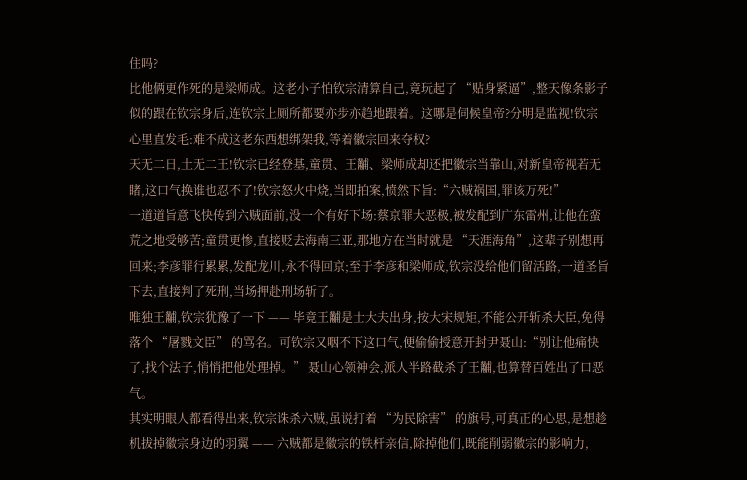住吗?
比他俩更作死的是梁师成。这老小子怕钦宗清算自己,竟玩起了 “贴身紧逼”,整天像条影子似的跟在钦宗身后,连钦宗上厕所都要亦步亦趋地跟着。这哪是伺候皇帝?分明是监视!钦宗心里直发毛:难不成这老东西想绑架我,等着徽宗回来夺权?
天无二日,土无二王!钦宗已经登基,童贯、王黼、梁师成却还把徽宗当靠山,对新皇帝视若无睹,这口气换谁也忍不了!钦宗怒火中烧,当即拍案,愤然下旨:“六贼祸国,罪该万死!”
一道道旨意飞快传到六贼面前,没一个有好下场:蔡京罪大恶极,被发配到广东雷州,让他在蛮荒之地受够苦;童贯更惨,直接贬去海南三亚,那地方在当时就是 “天涯海角”,这辈子别想再回来;李彦罪行累累,发配龙川,永不得回京;至于李彦和梁师成,钦宗没给他们留活路,一道圣旨下去,直接判了死刑,当场押赴刑场斩了。
唯独王黼,钦宗犹豫了一下 —— 毕竟王黼是士大夫出身,按大宋规矩,不能公开斩杀大臣,免得落个 “屠戮文臣” 的骂名。可钦宗又咽不下这口气,便偷偷授意开封尹聂山:“别让他痛快了,找个法子,悄悄把他处理掉。” 聂山心领神会,派人半路截杀了王黼,也算替百姓出了口恶气。
其实明眼人都看得出来,钦宗诛杀六贼,虽说打着 “为民除害” 的旗号,可真正的心思,是想趁机拔掉徽宗身边的羽翼 —— 六贼都是徽宗的铁杆亲信,除掉他们,既能削弱徽宗的影响力,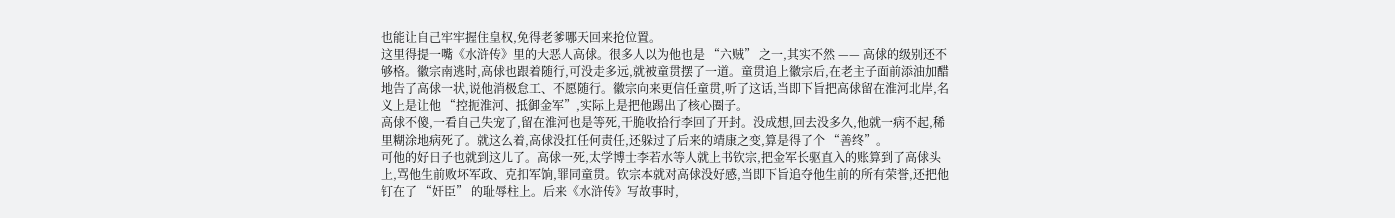也能让自己牢牢握住皇权,免得老爹哪天回来抢位置。
这里得提一嘴《水浒传》里的大恶人高俅。很多人以为他也是 “六贼” 之一,其实不然 —— 高俅的级别还不够格。徽宗南逃时,高俅也跟着随行,可没走多远,就被童贯摆了一道。童贯追上徽宗后,在老主子面前添油加醋地告了高俅一状,说他消极怠工、不愿随行。徽宗向来更信任童贯,听了这话,当即下旨把高俅留在淮河北岸,名义上是让他 “控扼淮河、抵御金军”,实际上是把他踢出了核心圈子。
高俅不傻,一看自己失宠了,留在淮河也是等死,干脆收拾行李回了开封。没成想,回去没多久,他就一病不起,稀里糊涂地病死了。就这么着,高俅没扛任何责任,还躲过了后来的靖康之变,算是得了个 “善终”。
可他的好日子也就到这儿了。高俅一死,太学博士李若水等人就上书钦宗,把金军长驱直入的账算到了高俅头上,骂他生前败坏军政、克扣军饷,罪同童贯。钦宗本就对高俅没好感,当即下旨追夺他生前的所有荣誉,还把他钉在了 “奸臣” 的耻辱柱上。后来《水浒传》写故事时,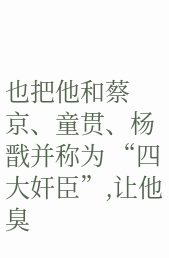也把他和蔡京、童贯、杨戬并称为 “四大奸臣”,让他臭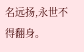名远扬,永世不得翻身。